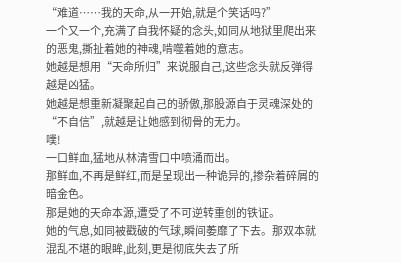“难道……我的天命,从一开始,就是个笑话吗?”
一个又一个,充满了自我怀疑的念头,如同从地狱里爬出来的恶鬼,撕扯着她的神魂,啃噬着她的意志。
她越是想用“天命所归”来说服自己,这些念头就反弹得越是凶猛。
她越是想重新凝聚起自己的骄傲,那股源自于灵魂深处的“不自信”,就越是让她感到彻骨的无力。
噗!
一口鲜血,猛地从林清雪口中喷涌而出。
那鲜血,不再是鲜红,而是呈现出一种诡异的,掺杂着碎屑的暗金色。
那是她的天命本源,遭受了不可逆转重创的铁证。
她的气息,如同被戳破的气球,瞬间萎靡了下去。那双本就混乱不堪的眼眸,此刻,更是彻底失去了所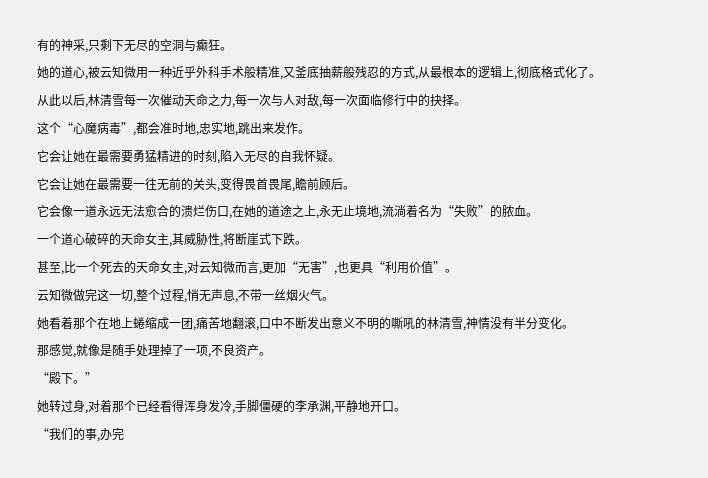有的神采,只剩下无尽的空洞与癫狂。
她的道心,被云知微用一种近乎外科手术般精准,又釜底抽薪般残忍的方式,从最根本的逻辑上,彻底格式化了。
从此以后,林清雪每一次催动天命之力,每一次与人对敌,每一次面临修行中的抉择。
这个“心魔病毒”,都会准时地,忠实地,跳出来发作。
它会让她在最需要勇猛精进的时刻,陷入无尽的自我怀疑。
它会让她在最需要一往无前的关头,变得畏首畏尾,瞻前顾后。
它会像一道永远无法愈合的溃烂伤口,在她的道途之上,永无止境地,流淌着名为“失败”的脓血。
一个道心破碎的天命女主,其威胁性,将断崖式下跌。
甚至,比一个死去的天命女主,对云知微而言,更加“无害”,也更具“利用价值”。
云知微做完这一切,整个过程,悄无声息,不带一丝烟火气。
她看着那个在地上蜷缩成一团,痛苦地翻滚,口中不断发出意义不明的嘶吼的林清雪,神情没有半分变化。
那感觉,就像是随手处理掉了一项,不良资产。
“殿下。”
她转过身,对着那个已经看得浑身发冷,手脚僵硬的李承渊,平静地开口。
“我们的事,办完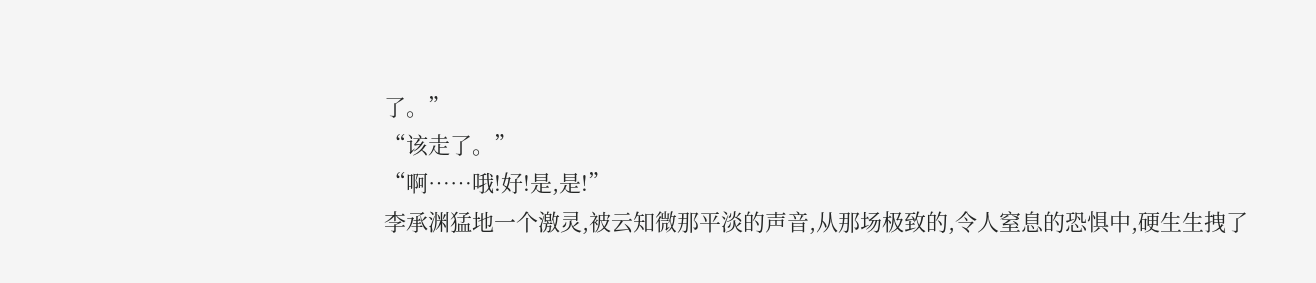了。”
“该走了。”
“啊……哦!好!是,是!”
李承渊猛地一个激灵,被云知微那平淡的声音,从那场极致的,令人窒息的恐惧中,硬生生拽了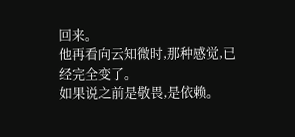回来。
他再看向云知微时,那种感觉,已经完全变了。
如果说之前是敬畏,是依赖。